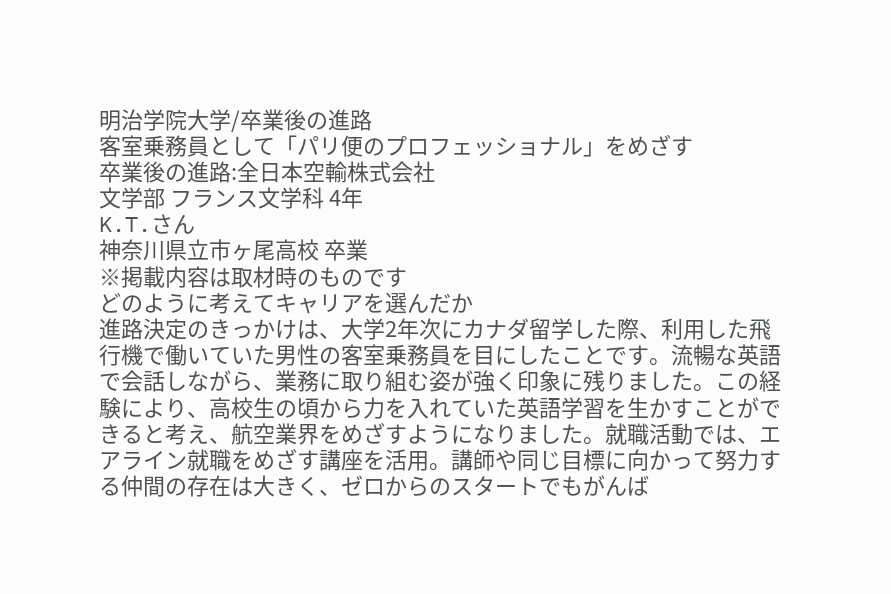明治学院大学/卒業後の進路
客室乗務員として「パリ便のプロフェッショナル」をめざす
卒業後の進路:全日本空輸株式会社
文学部 フランス文学科 4年
K.T.さん
神奈川県立市ヶ尾高校 卒業
※掲載内容は取材時のものです
どのように考えてキャリアを選んだか
進路決定のきっかけは、大学2年次にカナダ留学した際、利用した飛行機で働いていた男性の客室乗務員を目にしたことです。流暢な英語で会話しながら、業務に取り組む姿が強く印象に残りました。この経験により、高校生の頃から力を入れていた英語学習を生かすことができると考え、航空業界をめざすようになりました。就職活動では、エアライン就職をめざす講座を活用。講師や同じ目標に向かって努力する仲間の存在は大きく、ゼロからのスタートでもがんば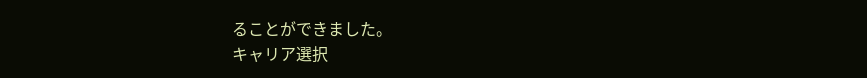ることができました。
キャリア選択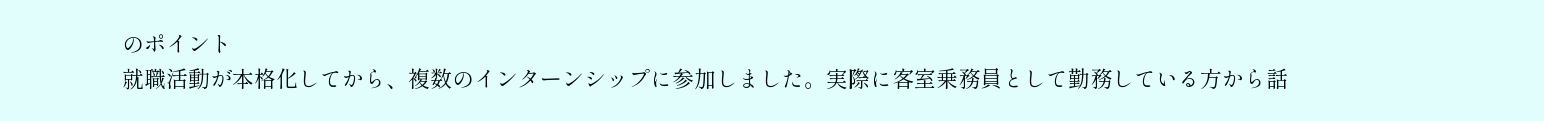のポイント
就職活動が本格化してから、複数のインターンシップに参加しました。実際に客室乗務員として勤務している方から話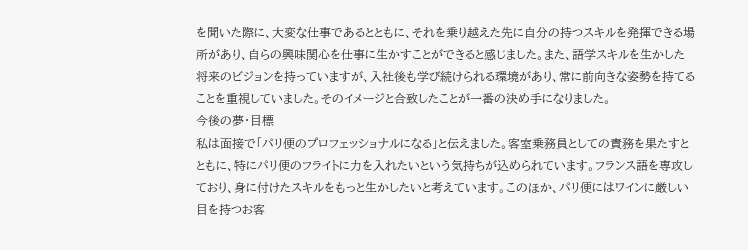を聞いた際に、大変な仕事であるとともに、それを乗り越えた先に自分の持つスキルを発揮できる場所があり、自らの興味関心を仕事に生かすことができると感じました。また、語学スキルを生かした将来のビジョンを持っていますが、入社後も学び続けられる環境があり、常に前向きな姿勢を持てることを重視していました。そのイメージと合致したことが一番の決め手になりました。
今後の夢・目標
私は面接で「パリ便のプロフェッショナルになる」と伝えました。客室乗務員としての責務を果たすとともに、特にパリ便のフライトに力を入れたいという気持ちが込められています。フランス語を専攻しており、身に付けたスキルをもっと生かしたいと考えています。このほか、パリ便にはワインに厳しい目を持つお客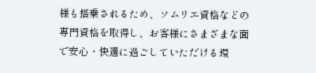様も搭乗されるため、ソムリエ資格などの専門資格を取得し、お客様にさまざまな面で安心・快適に過ごしていただける環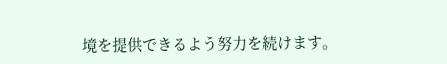境を提供できるよう努力を続けます。